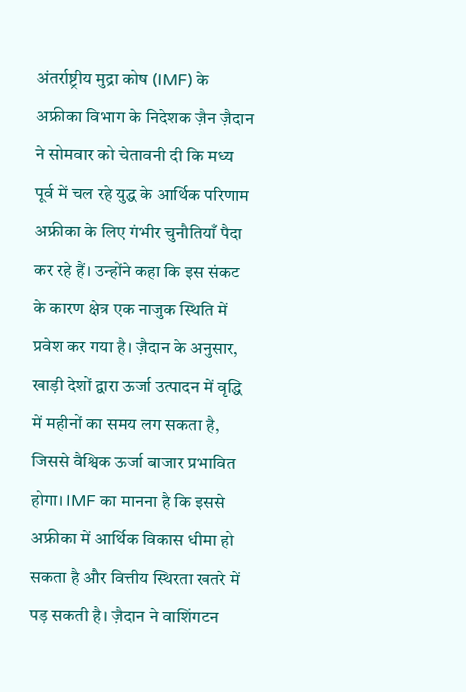अंतर्राष्ट्रीय मुद्रा कोष (IMF) के अफ्रीका विभाग के निदेशक ज़ैन ज़ैदान ने सोमवार को चेतावनी दी कि मध्य पूर्व में चल रहे युद्ध के आर्थिक परिणाम अफ्रीका के लिए गंभीर चुनौतियाँ पैदा कर रहे हैं। उन्होंने कहा कि इस संकट के कारण क्षेत्र एक नाजुक स्थिति में प्रवेश कर गया है। ज़ैदान के अनुसार, खाड़ी देशों द्वारा ऊर्जा उत्पादन में वृद्धि में महीनों का समय लग सकता है, जिससे वैश्विक ऊर्जा बाजार प्रभावित होगा। IMF का मानना है कि इससे अफ्रीका में आर्थिक विकास धीमा हो सकता है और वित्तीय स्थिरता खतरे में पड़ सकती है। ज़ैदान ने वाशिंगटन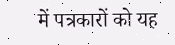में पत्रकारों को यह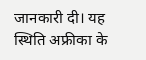जानकारी दी। यह स्थिति अफ्रीका के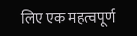लिए एक महत्वपूर्ण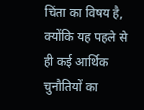चिंता का विषय है, क्योंकि यह पहले से ही कई आर्थिक चुनौतियों का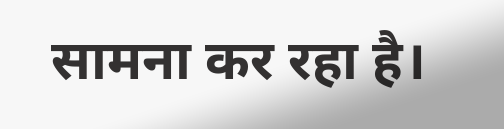सामना कर रहा है।